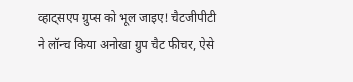व्हाट्सएप ग्रुप्स को भूल जाइए! चैटजीपीटी ने लॉन्च किया अनोखा ग्रुप चैट फीचर, ऐसे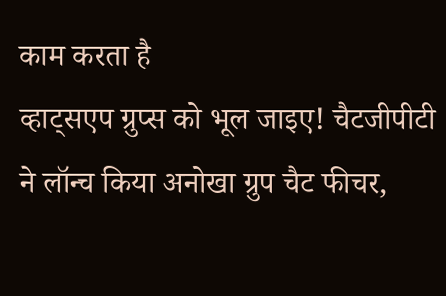काम करता है
व्हाट्सएप ग्रुप्स को भूल जाइए! चैटजीपीटी ने लॉन्च किया अनोखा ग्रुप चैट फीचर,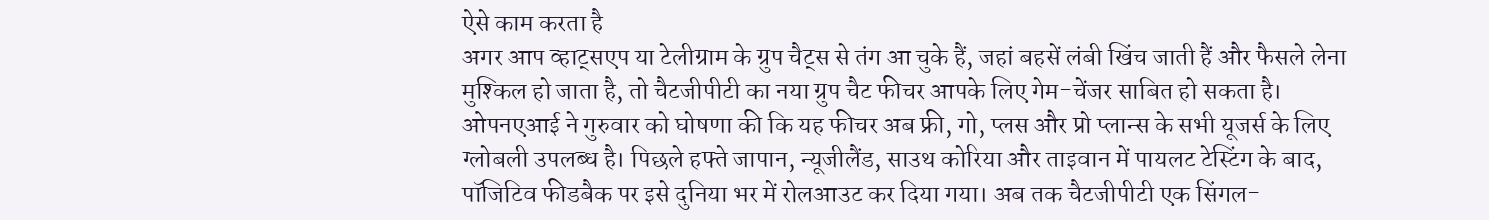ऐसे काम करता है
अगर आप व्हाट्सएप या टेलीग्राम के ग्रुप चैट्स से तंग आ चुके हैं, जहां बहसें लंबी खिंच जाती हैं और फैसले लेना मुश्किल हो जाता है, तो चैटजीपीटी का नया ग्रुप चैट फीचर आपके लिए गेम-चेंजर साबित हो सकता है। ओपनएआई ने गुरुवार को घोषणा की कि यह फीचर अब फ्री, गो, प्लस और प्रो प्लान्स के सभी यूजर्स के लिए ग्लोबली उपलब्ध है। पिछले हफ्ते जापान, न्यूजीलैंड, साउथ कोरिया और ताइवान में पायलट टेस्टिंग के बाद, पॉजिटिव फीडबैक पर इसे दुनिया भर में रोलआउट कर दिया गया। अब तक चैटजीपीटी एक सिंगल-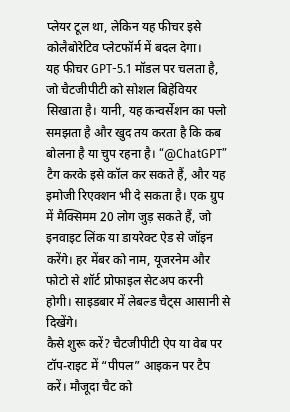प्लेयर टूल था, लेकिन यह फीचर इसे कोलैबोरेटिव प्लेटफॉर्म में बदल देगा।
यह फीचर GPT-5.1 मॉडल पर चलता है, जो चैटजीपीटी को सोशल बिहेवियर सिखाता है। यानी, यह कन्वर्सेशन का फ्लो समझता है और खुद तय करता है कि कब बोलना है या चुप रहना है। “@ChatGPT” टैग करके इसे कॉल कर सकते हैं, और यह इमोजी रिएक्शन भी दे सकता है। एक ग्रुप में मैक्सिमम 20 लोग जुड़ सकते हैं, जो इनवाइट लिंक या डायरेक्ट ऐड से जॉइन करेंगे। हर मेंबर को नाम, यूजरनेम और फोटो से शॉर्ट प्रोफाइल सेटअप करनी होगी। साइडबार में लेबल्ड चैट्स आसानी से दिखेंगे।
कैसे शुरू करें? चैटजीपीटी ऐप या वेब पर टॉप-राइट में “पीपल” आइकन पर टैप करें। मौजूदा चैट को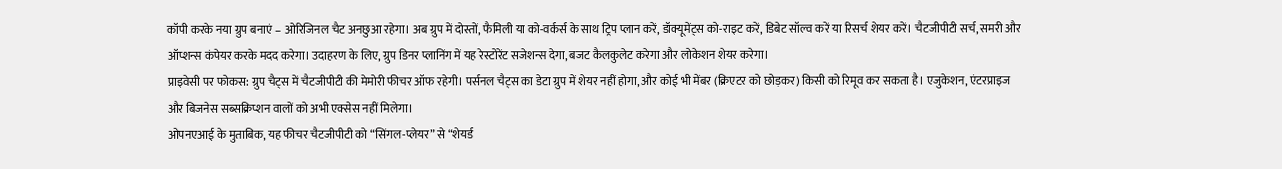कॉपी करके नया ग्रुप बनाएं – ओरिजिनल चैट अनछुआ रहेगा। अब ग्रुप में दोस्तों, फैमिली या को-वर्कर्स के साथ ट्रिप प्लान करें, डॉक्यूमेंट्स को-राइट करें, डिबेट सॉल्व करें या रिसर्च शेयर करें। चैटजीपीटी सर्च, समरी और ऑप्शन्स कंपेयर करके मदद करेगा। उदाहरण के लिए, ग्रुप डिनर प्लानिंग में यह रेस्टोरेंट सजेशन्स देगा, बजट कैलकुलेट करेगा और लोकेशन शेयर करेगा।
प्राइवेसी पर फोकस: ग्रुप चैट्स में चैटजीपीटी की मेमोरी फीचर ऑफ रहेगी। पर्सनल चैट्स का डेटा ग्रुप में शेयर नहीं होगा, और कोई भी मेंबर (क्रिएटर को छोड़कर) किसी को रिमूव कर सकता है। एजुकेशन, एंटरप्राइज और बिजनेस सब्सक्रिप्शन वालों को अभी एक्सेस नहीं मिलेगा।
ओपनएआई के मुताबिक, यह फीचर चैटजीपीटी को “सिंगल-प्लेयर” से “शेयर्ड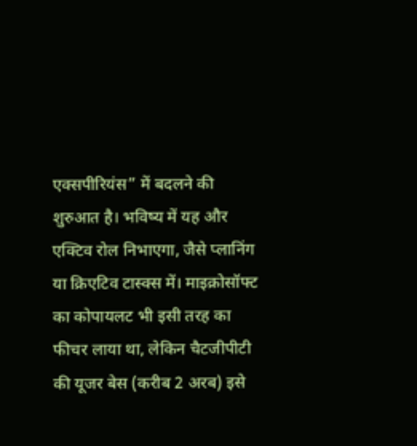एक्सपीरियंस” में बदलने की शुरुआत है। भविष्य में यह और एक्टिव रोल निभाएगा, जैसे प्लानिंग या क्रिएटिव टास्क्स में। माइक्रोसॉफ्ट का कोपायलट भी इसी तरह का फीचर लाया था, लेकिन चैटजीपीटी की यूजर बेस (करीब 2 अरब) इसे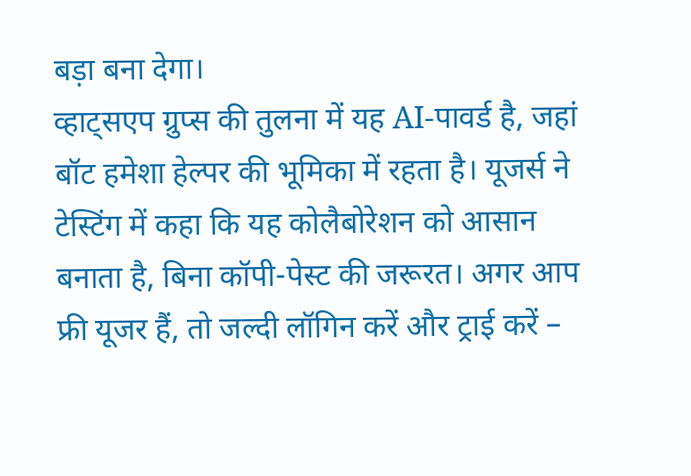बड़ा बना देगा।
व्हाट्सएप ग्रुप्स की तुलना में यह AI-पावर्ड है, जहां बॉट हमेशा हेल्पर की भूमिका में रहता है। यूजर्स ने टेस्टिंग में कहा कि यह कोलैबोरेशन को आसान बनाता है, बिना कॉपी-पेस्ट की जरूरत। अगर आप फ्री यूजर हैं, तो जल्दी लॉगिन करें और ट्राई करें –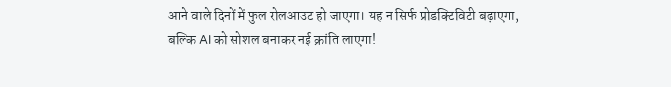आने वाले दिनों में फुल रोलआउट हो जाएगा। यह न सिर्फ प्रोडक्टिविटी बढ़ाएगा, बल्कि AI को सोशल बनाकर नई क्रांति लाएगा!